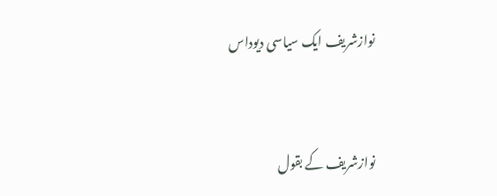نوازشریف ایک سیاسی دیوداس


نوازشریف کے بقول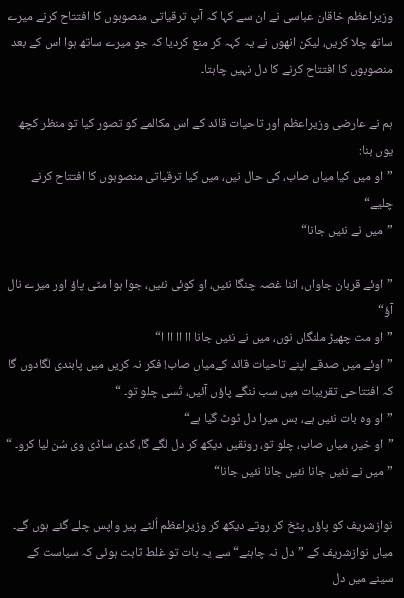وزیراعظم خاقان عباسی نے ان سے کہا کہ آپ ترقیاتی منصوبوں کا افتتاح کرنے میرے ساتھ چلا کریں، لیکن انھوں نے یہ کہہ کر منع کردیا کہ جو میرے ساتھ ہوا اس کے بعد منصوبوں کا افتتاح کرنے کا دل نہیں چاہتا۔

ہم نے عارضی وزیراعظم اور تاحیات قائد کے اس مکالمے کو تصور کیا تو منظر کچھ یوں بنا:
”او میں کیا میاں صاب، کی حال نیں، میں کیا ترقیاتی منصوبوں کا افتتاح کرنے چلیے“
”میں نے نئیں جانا“

”اوئے قربان جاواں، اننا غصہ چنگا نئیں، او کوئی نئیں، جوا ہوا مٹی پاؤ اور میرے نال آؤ“
”او مت چھیڑ ملنگاں نوں، میں نے نئیں جانا اا اا اا ا“
”اوئے میں صدقے اپنے تاحیات قائد کےمیاں صاب! فکر نہ کریں میں پابندی لگادوں گا کہ افتتاحی تقریبات میں سب ننگے پاؤں آئیں، تُسی چلو تو۔ “
”او وہ بات نئیں ہے، بس میرا دل ٹوٹ گیا ہے“
”او خیر، میاں صاب، چلو تو، رونقیں دیکھ کر دل لگے گا، کدی ساڈی وی سُن لیا کرو۔ “
”میں نے نئیں جانا نئیں جانا نئیں جانا“

نوازشریف کو پاؤں پٹخ کر روتے دیکھ کر وزیراعظم اُلٹے پیر واپس چلے گئے ہوں گے۔
میاں نوازشریف کے ”دل نہ چاہنے“ سے یہ بات تو غلط ثابت ہوئی کہ سیاست کے سینے میں دل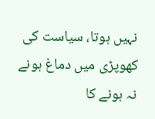نہیں ہوتا، سیاست کی کھوپڑی میں دماغ ہونے نہ ہونے کا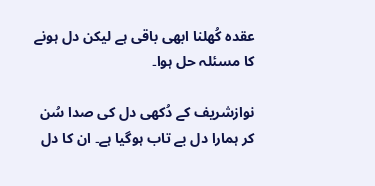عقدہ کُھلنا ابھی باقی ہے لیکن دل ہونے کا مسئلہ حل ہوا۔

نوازشریف کے دُکھی دل کی صدا سُن کر ہمارا دل بے تاب ہوگیا ہے۔ ان کا دل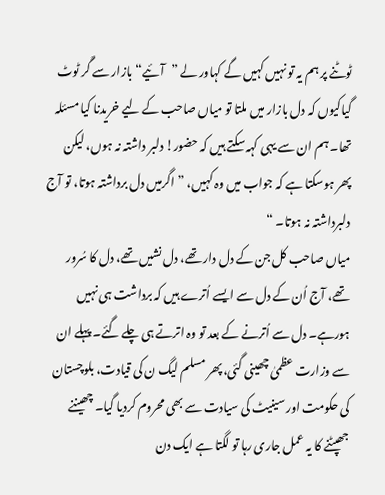ٹوٹنے پر ہم یہ تو نہیں کہیں گے کہاور لے ”آئیے“ بازار سے گَر ٹوٹ گیاکیوں کہ دل بازار میں ملتا تو میاں صاحب کے لیے خریدنا کیا مسئلہ تھا۔ ہم ان سے یہی کہہ سکتے ہیں کہ حضور! دلبر داشتہ نہ ہوں، لیکن پھر ہوسکتا ہے کہ جواب میں وہ کہیں، ”اگرمیں دل برداشتہ ہوتا، تو آج دلبرداشتہ نہ ہوتا۔ “
میاں صاحب کل جن کے دل دار تھے، دل نشیں تھے، دل کا سُرور تھے، آج اُن کے دل سے ایسے اُترے ہیں کہ برداشت ہی نہیں ہورہے۔ دل سے اُترنے کے بعد تو وہ اترتے ہی چلے گئے۔ پہلے ان سے وزارت عظمیٰ چھینی گئی، پھر مسلم لیگ ن کی قیادت، بلوچستان کی حکومت اور سینیٹ کی سیادت سے بھی محروم کردیا گیا۔ چھیننے جھپٹنے کا یہ عمل جاری رہا تو لگتا ہے ایک دن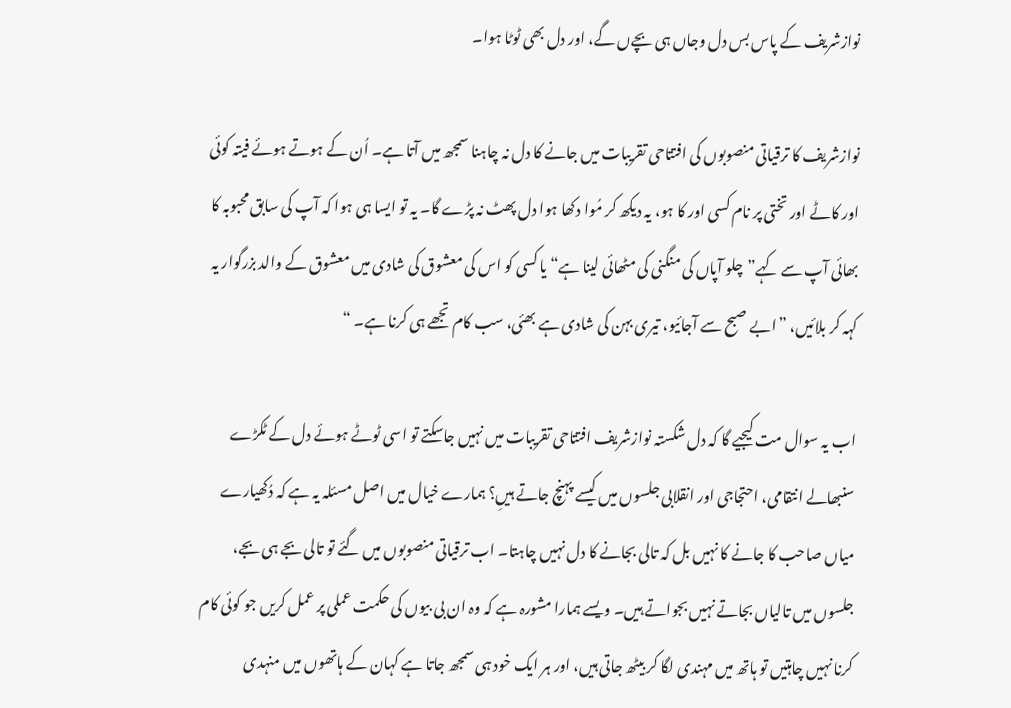نوازشریف کے پاس بس دل وجاں ہی بچےں گے، اور دل بھی ٹوٹا ہوا۔

نوازشریف کا ترقیاتی منصوبوں کی افتتاحی تقریبات میں جانے کا دل نہ چاہنا سمجھ میں آتا ہے۔ اُن کے ہوتے ہوئے فیتہ کوئی اور کاٹے اور تختی پر نام کسی اور کا ہو، یہ دیکھ کر مُوا دکھا ہوا دل پھٹ نہ پڑے گا۔ یہ تو ایسا ہی ہوا کہ آپ کی سابق محبوبہ کا بھائی آپ سے کہے”چلو آپاں کی منگنی کی مٹھائی لینا ہے“ یا کسی کو اس کی معشوق کی شادی میں معشوق کے والد بزرگوار یہ کہہ کر بلائیں، ”ابے صبح سے آجائیو، تیری بہن کی شادی ہے بھئی، سب کام تجھے ہی کرنا ہے۔ “

اب یہ سوال مت کیجیے گا کہ دل شکستہ نوازشریف افتتاحی تقریبات میں نہیں جاسکتے تو اسی ٹوٹے ہوئے دل کے ٹکڑے سنبھالے انتقامی، احتجاجی اور انقلابی جلسوں میں کیسے پہنچ جاتے ہیںِ؟ ہمارے خیال میں اصل مسئلہ یہ ہے کہ دُکھیارے میاں صاحب کا جانے کا نہیں بل کہ تالی بجانے کا دل نہیں چاہتا۔ اب ترقیاتی منصوبوں میں گئے تو تالی بجے ہی بجے، جلسوں میں تالیاں بجاتے نہیں بجواتے ہیں۔ ویسے ہمارا مشورہ ہے کہ وہ ان بی بیوں کی حکمت عملی پر عمل کریں جو کوئی کام کرنا نہیں چاہتیں تو ہاتھ میں مہندی لگا کر بیٹھ جاتی ہیں، اور ہر ایک خود ہی سمجھ جاتا ہے کہان کے ہاتھوں میں منہدی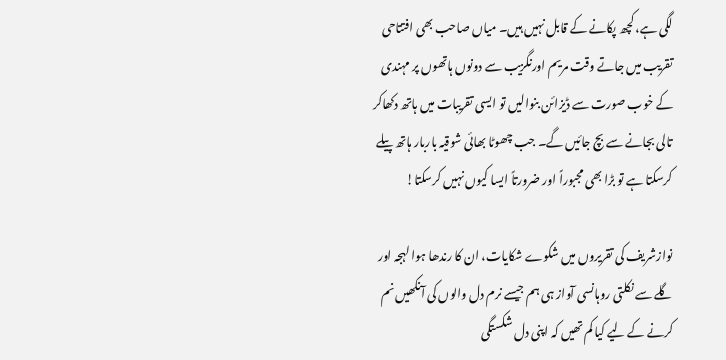لگی ہے، کچھ پکانے کے قابل نہیں ہیں۔ میاں صاحب بھی افتتاحی تقریب میں جاتے وقت مریم اورنگزیب سے دونوں ہاتھوں پر مہندی کے خوب صورت سے ڈیزائن بنوالیں تو ایسی تقریبات میں ہاتھ دکھاکر تالی بجانے سے بچ جائیں گے۔ جب چھوٹا بھائی شوقیہ باربار ہاتھ پیلے کرسکتا ہے تو بڑا بھی مجبوراً اور ضرورتاً ایسا کیوں نہیں کرسکتا!

نوازشریف کی تقریروں میں شکوے شکایات، ان کا رندھا ہوا لہجہ اور گلے سے نکلتی روہانسی آواز ہی ہم جیسے نرم دل والوں کی آنکھیں نم کرنے کے لیے کیا کم تھیں کہ اپنی دل شکستگی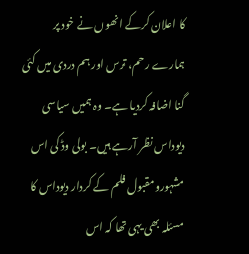کا اعلان کرکے انھوں نے خود پر ہمارے رحم، ترس اور ہم دردی میں کئی گنا اضافہ کردیا ہے۔ وہ ہمیں سیاسی دیوداس نظر آرہے ہیں۔ بولی وڈ کی اس مشہورومقبول فلم کے کردار دیوداس کا مسئلہ بھی یہی تھا کہ اس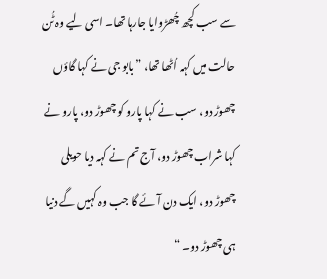سے سب کچھ چُھڑوایا جارہا تھا۔ اسی لیے وہ ٹُن حالت میں کہہ اُٹھا تھا، ”بابو جی نے کہا گاؤں چھوڑ دو، سب نے کہا پارو کو چھوڑ دو، پارو نے کہا شراب چھوڑ دو، آج تم نے کہہ دیا حویلی چھوڑ دو، ایک دن آئے گا جب وہ کہیں گے دنیا ہی چھوڑ دو۔ “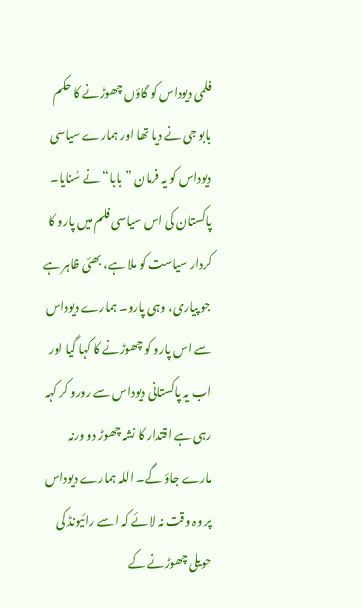فلمی دیوداس کو گاؤں چھوڑنے کا حکم بابو جی نے دیا تھا اور ہمارے سیاسی دیوداس کو یہ فرمان ”بابا“ نے سُنایا۔ پاکستان کی اس سیاسی فلم میں پارو کا کردار سیاست کو ملا ہے، بھئی ظاہر ہے جو پیاری، وہی پارو۔ ہمارے دیوداس سے اس پارو کو چھوڑنے کا کہا گیا اور اب یہ پاکستانی دیوداس سے رورو کر کہہ رہی ہے اقتدار کا نشہ چھوڑ دو ورنہ مارے جاؤ گے۔ اللہ ہمارے دیوداس پر وہ وقت نہ لائے کہ اسے رائیونڈ کی حویلی چھوڑنے کے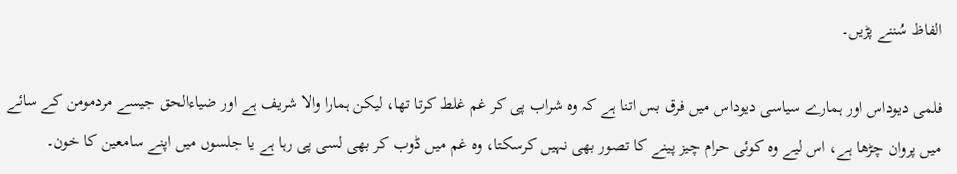الفاظ سُننے پڑیں۔

فلمی دیوداس اور ہمارے سیاسی دیوداس میں فرق بس اتنا ہے کہ وہ شراب پی کر غم غلط کرتا تھا، لیکن ہمارا والا شریف ہے اور ضیاءالحق جیسے مردمومن کے سائے میں پروان چڑھا ہے، اس لیے وہ کوئی حرام چیز پینے کا تصور بھی نہیں کرسکتا، وہ غم میں ڈوب کر بھی لسی پی رہا ہے یا جلسوں میں اپنے سامعین کا خون۔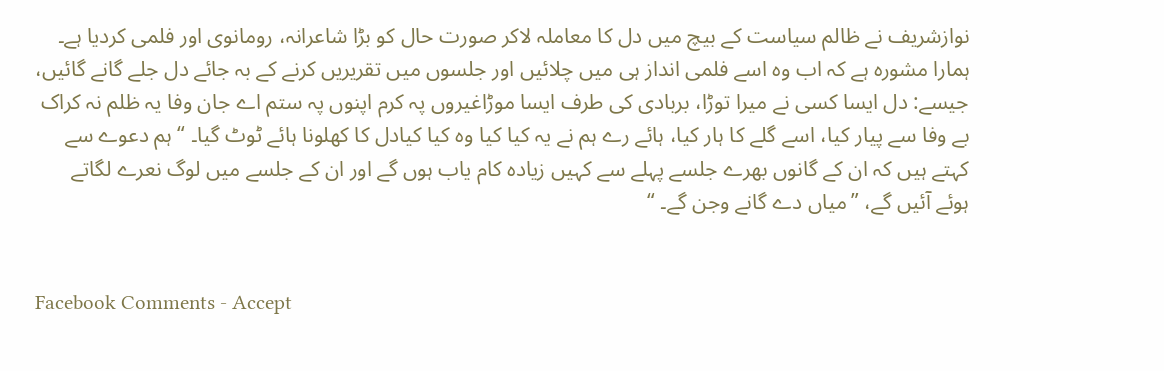نوازشریف نے ظالم سیاست کے بیچ میں دل کا معاملہ لاکر صورت حال کو بڑا شاعرانہ، رومانوی اور فلمی کردیا ہے۔ ہمارا مشورہ ہے کہ اب وہ اسے فلمی انداز ہی میں چلائیں اور جلسوں میں تقریریں کرنے کے بہ جائے دل جلے گانے گائیں، جیسے: دل ایسا کسی نے میرا توڑا، بربادی کی طرف ایسا موڑاغیروں پہ کرم اپنوں پہ ستم اے جان وفا یہ ظلم نہ کراک بے وفا سے پیار کیا، اسے گلے کا ہار کیا، ہائے رے ہم نے یہ کیا کیا وہ کیا کیادل کا کھلونا ہائے ٹوٹ گیا۔ “ ہم دعوے سے کہتے ہیں کہ ان کے گانوں بھرے جلسے پہلے سے کہیں زیادہ کام یاب ہوں گے اور ان کے جلسے میں لوگ نعرے لگاتے ہوئے آئیں گے، ”میاں دے گانے وجن گے۔ “


Facebook Comments - Accept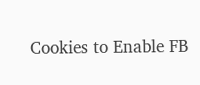Cookies to Enable FB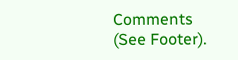Comments (See Footer).